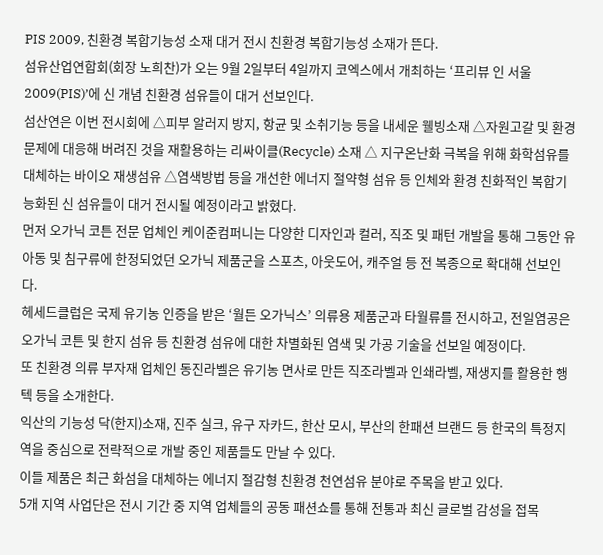PIS 2009, 친환경 복합기능성 소재 대거 전시 친환경 복합기능성 소재가 뜬다.
섬유산업연합회(회장 노희찬)가 오는 9월 2일부터 4일까지 코엑스에서 개최하는 ‘프리뷰 인 서울 2009(PIS)’에 신 개념 친환경 섬유들이 대거 선보인다.
섬산연은 이번 전시회에 △피부 알러지 방지, 항균 및 소취기능 등을 내세운 웰빙소재 △자원고갈 및 환경문제에 대응해 버려진 것을 재활용하는 리싸이클(Recycle) 소재 △ 지구온난화 극복을 위해 화학섬유를 대체하는 바이오 재생섬유 △염색방법 등을 개선한 에너지 절약형 섬유 등 인체와 환경 친화적인 복합기능화된 신 섬유들이 대거 전시될 예정이라고 밝혔다.
먼저 오가닉 코튼 전문 업체인 케이준컴퍼니는 다양한 디자인과 컬러, 직조 및 패턴 개발을 통해 그동안 유아동 및 침구류에 한정되었던 오가닉 제품군을 스포츠, 아웃도어, 캐주얼 등 전 복종으로 확대해 선보인다.
헤세드클럽은 국제 유기농 인증을 받은 ‘월든 오가닉스’ 의류용 제품군과 타월류를 전시하고, 전일염공은 오가닉 코튼 및 한지 섬유 등 친환경 섬유에 대한 차별화된 염색 및 가공 기술을 선보일 예정이다.
또 친환경 의류 부자재 업체인 동진라벨은 유기농 면사로 만든 직조라벨과 인쇄라벨, 재생지를 활용한 행텍 등을 소개한다.
익산의 기능성 닥(한지)소재, 진주 실크, 유구 자카드, 한산 모시, 부산의 한패션 브랜드 등 한국의 특정지역을 중심으로 전략적으로 개발 중인 제품들도 만날 수 있다.
이들 제품은 최근 화섬을 대체하는 에너지 절감형 친환경 천연섬유 분야로 주목을 받고 있다.
5개 지역 사업단은 전시 기간 중 지역 업체들의 공동 패션쇼를 통해 전통과 최신 글로벌 감성을 접목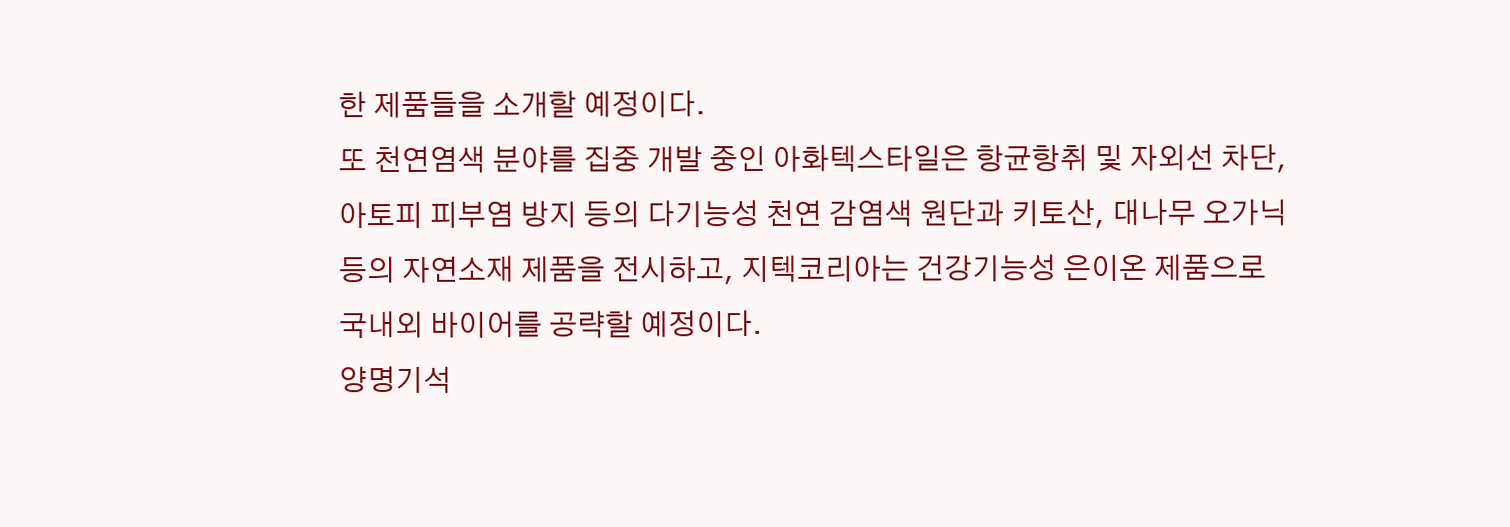한 제품들을 소개할 예정이다.
또 천연염색 분야를 집중 개발 중인 아화텍스타일은 항균항취 및 자외선 차단, 아토피 피부염 방지 등의 다기능성 천연 감염색 원단과 키토산, 대나무 오가닉 등의 자연소재 제품을 전시하고, 지텍코리아는 건강기능성 은이온 제품으로 국내외 바이어를 공략할 예정이다.
양명기석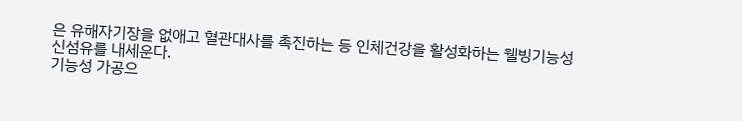은 유해자기장을 없애고 혈관대사를 촉진하는 등 인체건강을 활성화하는 웰빙기능성 신섬유를 내세운다.
기능성 가공으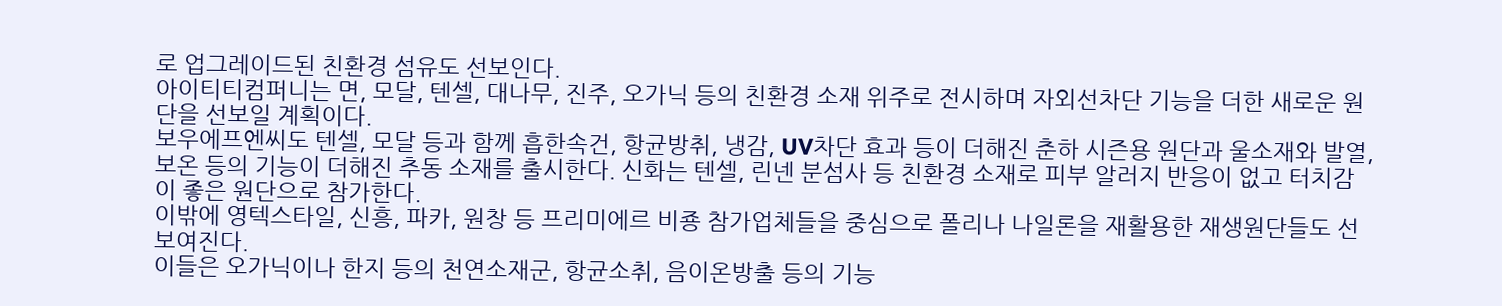로 업그레이드된 친환경 섬유도 선보인다.
아이티티컴퍼니는 면, 모달, 텐셀, 대나무, 진주, 오가닉 등의 친환경 소재 위주로 전시하며 자외선차단 기능을 더한 새로운 원단을 선보일 계획이다.
보우에프엔씨도 텐셀, 모달 등과 함께 흡한속건, 항균방취, 냉감, UV차단 효과 등이 더해진 춘하 시즌용 원단과 울소재와 발열, 보온 등의 기능이 더해진 추동 소재를 출시한다. 신화는 텐셀, 린넨 분섬사 등 친환경 소재로 피부 알러지 반응이 없고 터치감이 좋은 원단으로 참가한다.
이밖에 영텍스타일, 신흥, 파카, 원창 등 프리미에르 비죵 참가업체들을 중심으로 폴리나 나일론을 재활용한 재생원단들도 선보여진다.
이들은 오가닉이나 한지 등의 천연소재군, 항균소취, 음이온방출 등의 기능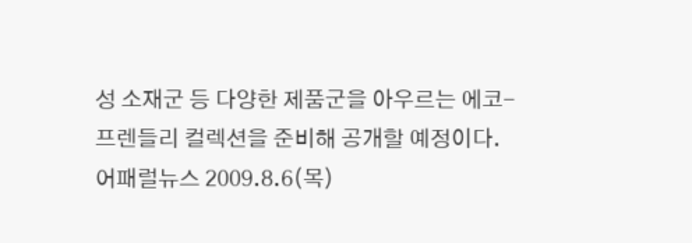성 소재군 등 다양한 제품군을 아우르는 에코-프렌들리 컬렉션을 준비해 공개할 예정이다.
어패럴뉴스 2009.8.6(목)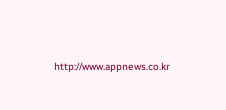http://www.appnews.co.kr